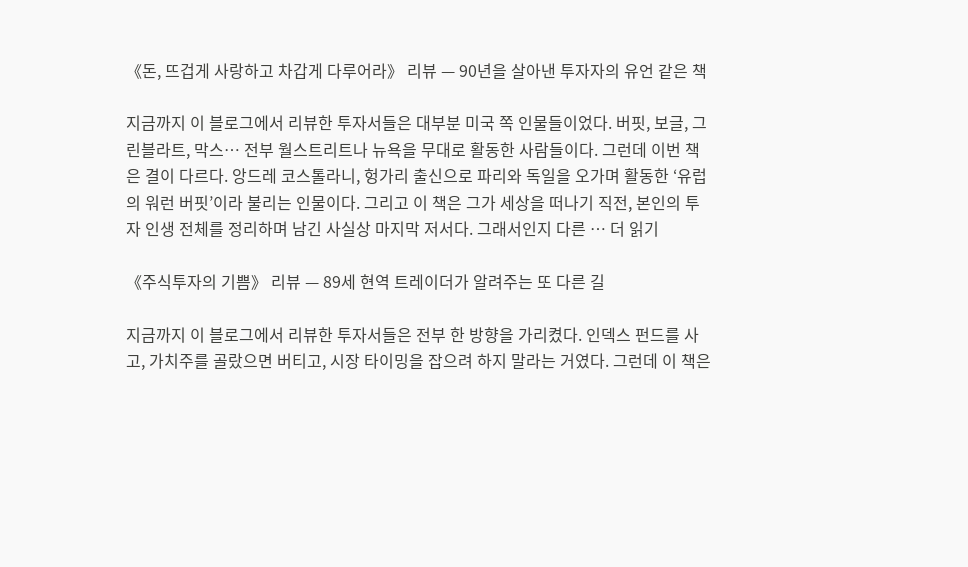《돈, 뜨겁게 사랑하고 차갑게 다루어라》 리뷰 — 90년을 살아낸 투자자의 유언 같은 책

지금까지 이 블로그에서 리뷰한 투자서들은 대부분 미국 쪽 인물들이었다. 버핏, 보글, 그린블라트, 막스… 전부 월스트리트나 뉴욕을 무대로 활동한 사람들이다. 그런데 이번 책은 결이 다르다. 앙드레 코스톨라니, 헝가리 출신으로 파리와 독일을 오가며 활동한 ‘유럽의 워런 버핏’이라 불리는 인물이다. 그리고 이 책은 그가 세상을 떠나기 직전, 본인의 투자 인생 전체를 정리하며 남긴 사실상 마지막 저서다. 그래서인지 다른 … 더 읽기

《주식투자의 기쁨》 리뷰 — 89세 현역 트레이더가 알려주는 또 다른 길

지금까지 이 블로그에서 리뷰한 투자서들은 전부 한 방향을 가리켰다. 인덱스 펀드를 사고, 가치주를 골랐으면 버티고, 시장 타이밍을 잡으려 하지 말라는 거였다. 그런데 이 책은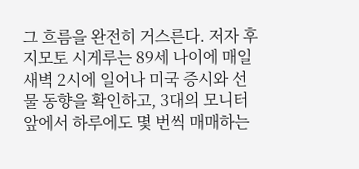그 흐름을 완전히 거스른다. 저자 후지모토 시게루는 89세 나이에 매일 새벽 2시에 일어나 미국 증시와 선물 동향을 확인하고, 3대의 모니터 앞에서 하루에도 몇 번씩 매매하는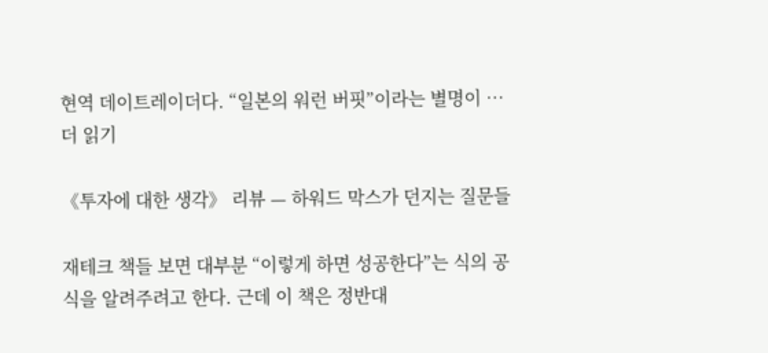현역 데이트레이더다. “일본의 워런 버핏”이라는 별명이 … 더 읽기

《투자에 대한 생각》 리뷰 — 하워드 막스가 던지는 질문들

재테크 책들 보면 대부분 “이렇게 하면 성공한다”는 식의 공식을 알려주려고 한다. 근데 이 책은 정반대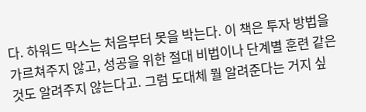다. 하워드 막스는 처음부터 못을 박는다. 이 책은 투자 방법을 가르쳐주지 않고, 성공을 위한 절대 비법이나 단계별 훈련 같은 것도 알려주지 않는다고. 그럼 도대체 뭘 알려준다는 거지 싶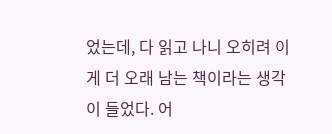었는데, 다 읽고 나니 오히려 이게 더 오래 남는 책이라는 생각이 들었다. 어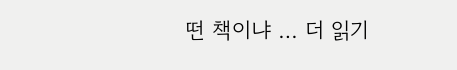떤 책이냐 … 더 읽기